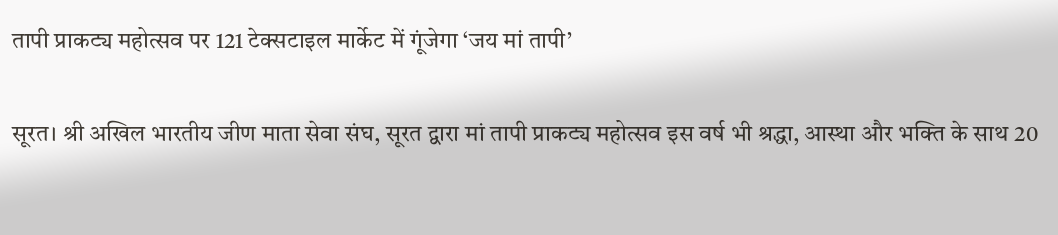तापी प्राकट्य महोत्सव पर 121 टेक्सटाइल मार्केट में गूंजेगा ‘जय मां तापी’

सूरत। श्री अखिल भारतीय जीण माता सेवा संघ, सूरत द्वारा मां तापी प्राकट्य महोत्सव इस वर्ष भी श्रद्धा, आस्था और भक्ति के साथ 20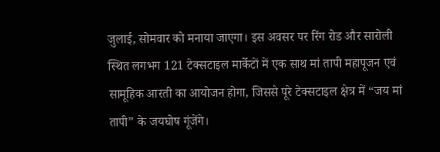जुलाई, सोमवार को मनाया जाएगा। इस अवसर पर रिंग रोड और सारोली स्थित लगभग 121 टेक्सटाइल मार्केटों में एक साथ मां तापी महापूजन एवं सामूहिक आरती का आयोजन होगा, जिससे पूरे टेक्सटाइल क्षेत्र में “जय मां तापी” के जयघोष गूंजेंगे।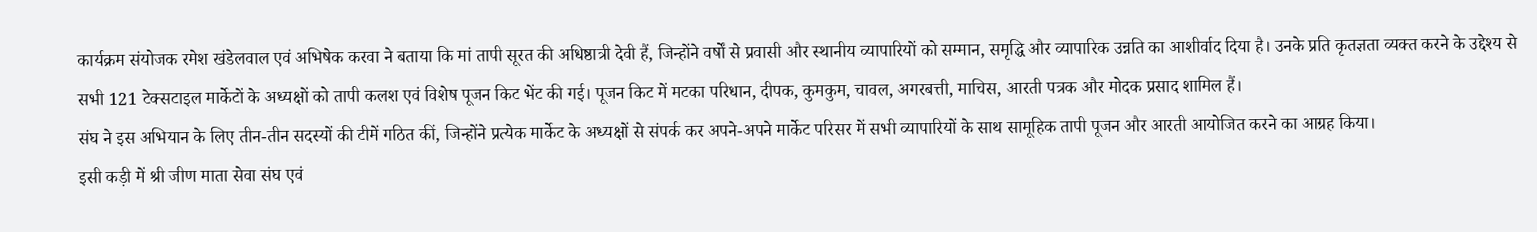कार्यक्रम संयोजक रमेश खंडेलवाल एवं अभिषेक करवा ने बताया कि मां तापी सूरत की अधिष्ठात्री देवी हैं, जिन्होंने वर्षों से प्रवासी और स्थानीय व्यापारियों को सम्मान, समृद्धि और व्यापारिक उन्नति का आशीर्वाद दिया है। उनके प्रति कृतज्ञता व्यक्त करने के उद्देश्य से सभी 121 टेक्सटाइल मार्केटों के अध्यक्षों को तापी कलश एवं विशेष पूजन किट भेंट की गई। पूजन किट में मटका परिधान, दीपक, कुमकुम, चावल, अगरबत्ती, माचिस, आरती पत्रक और मोदक प्रसाद शामिल हैं।
संघ ने इस अभियान के लिए तीन-तीन सदस्यों की टीमें गठित कीं, जिन्होंने प्रत्येक मार्केट के अध्यक्षों से संपर्क कर अपने-अपने मार्केट परिसर में सभी व्यापारियों के साथ सामूहिक तापी पूजन और आरती आयोजित करने का आग्रह किया।
इसी कड़ी में श्री जीण माता सेवा संघ एवं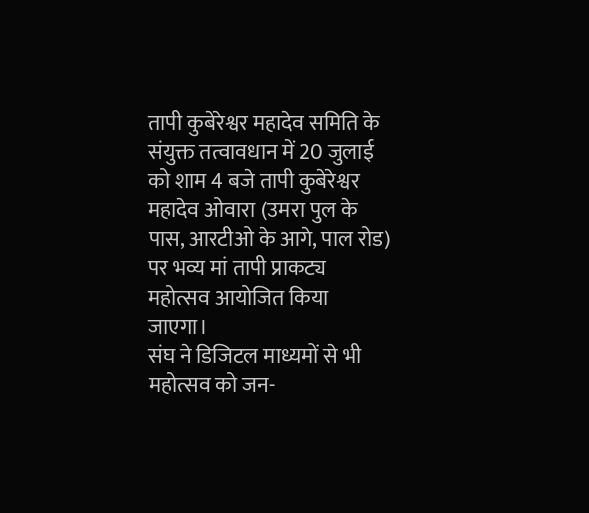तापी कुबेरेश्वर महादेव समिति के संयुक्त तत्वावधान में 20 जुलाई को शाम 4 बजे तापी कुबेरेश्वर महादेव ओवारा (उमरा पुल के पास, आरटीओ के आगे, पाल रोड) पर भव्य मां तापी प्राकट्य महोत्सव आयोजित किया जाएगा।
संघ ने डिजिटल माध्यमों से भी महोत्सव को जन-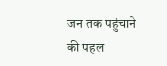जन तक पहुंचाने की पहल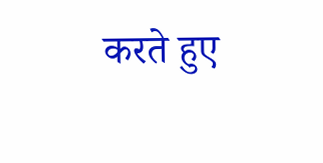करते हुए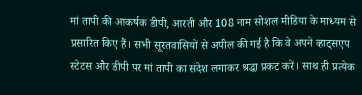मां तापी की आकर्षक डीपी, आरती और 108 नाम सोशल मीडिया के माध्यम से प्रसारित किए हैं। सभी सूरतवासियों से अपील की गई है कि वे अपने व्हाट्सएप स्टेटस और डीपी पर मां तापी का संदेश लगाकर श्रद्धा प्रकट करें। साथ ही प्रत्येक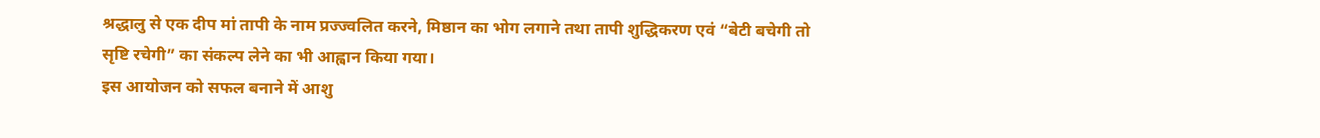श्रद्धालु से एक दीप मां तापी के नाम प्रज्ज्वलित करने, मिष्ठान का भोग लगाने तथा तापी शुद्धिकरण एवं “बेटी बचेगी तो सृष्टि रचेगी” का संकल्प लेने का भी आह्वान किया गया।
इस आयोजन को सफल बनाने में आशु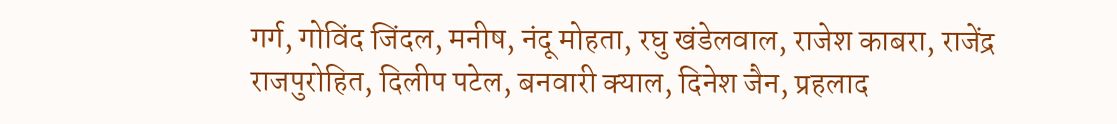गर्ग, गोविंद जिंदल, मनीष, नंदू मोहता, रघु खंडेलवाल, राजेश काबरा, राजेंद्र राजपुरोहित, दिलीप पटेल, बनवारी क्याल, दिनेश जैन, प्रहलाद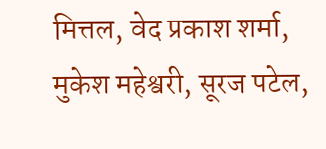मित्तल, वेद प्रकाश शर्मा, मुकेश महेश्वरी, सूरज पटेल,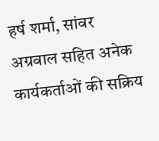हर्ष शर्मा, सांवर अग्रवाल सहित अनेक कार्यकर्ताओं की सक्रिय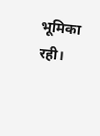भूमिका रही।